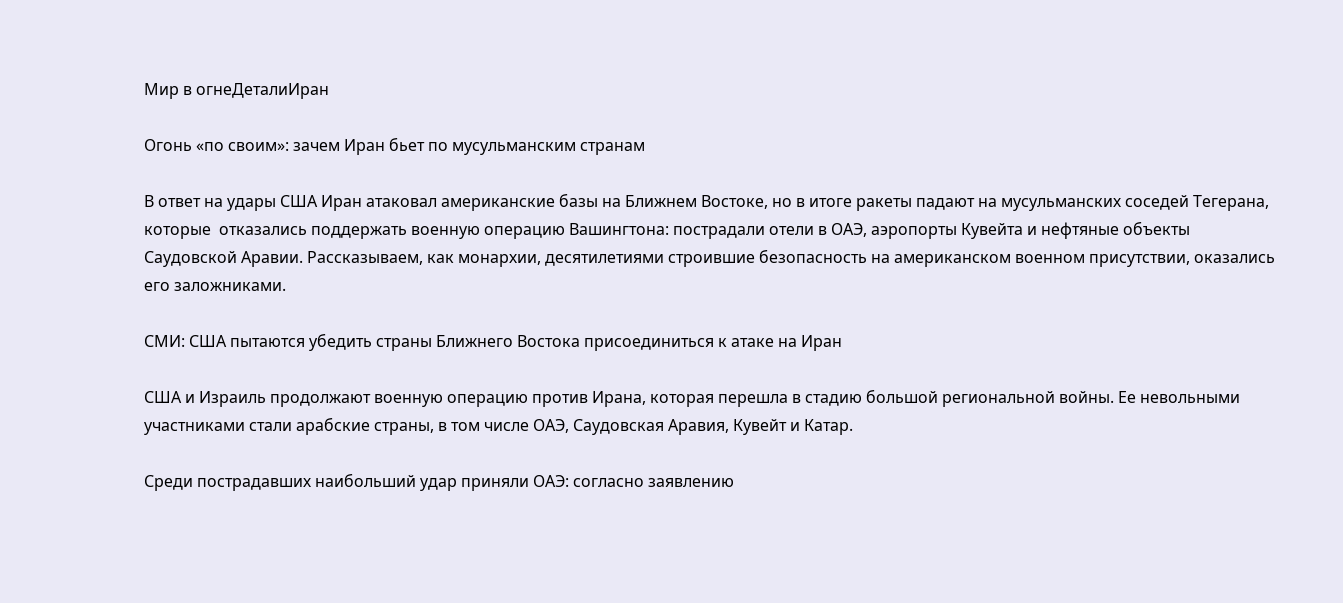Мир в огнеДеталиИран

Огонь «по своим»: зачем Иран бьет по мусульманским странам

В ответ на удары США Иран атаковал американские базы на Ближнем Востоке, но в итоге ракеты падают на мусульманских соседей Тегерана, которые  отказались поддержать военную операцию Вашингтона: пострадали отели в ОАЭ, аэропорты Кувейта и нефтяные объекты Саудовской Аравии. Рассказываем, как монархии, десятилетиями строившие безопасность на американском военном присутствии, оказались его заложниками.

СМИ: США пытаются убедить страны Ближнего Востока присоединиться к атаке на Иран

США и Израиль продолжают военную операцию против Ирана, которая перешла в стадию большой региональной войны. Ее невольными участниками стали арабские страны, в том числе ОАЭ, Саудовская Аравия, Кувейт и Катар.

Среди пострадавших наибольший удар приняли ОАЭ: согласно заявлению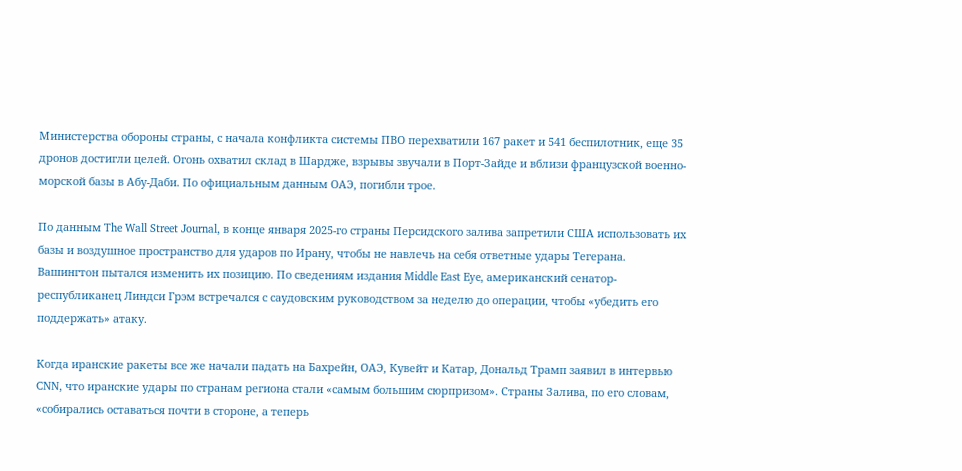Министерства обороны страны, с начала конфликта системы ПВО перехватили 167 ракет и 541 беспилотник, еще 35 дронов достигли целей. Огонь охватил склад в Шардже, взрывы звучали в Порт-Зайде и вблизи французской военно-морской базы в Абу-Даби. По официальным данным ОАЭ, погибли трое.

По данным The Wall Street Journal, в конце января 2025-го страны Персидского залива запретили США использовать их базы и воздушное пространство для ударов по Ирану, чтобы не навлечь на себя ответные удары Тегерана. Вашингтон пытался изменить их позицию. По сведениям издания Middle East Eye, американский сенатор-республиканец Линдси Грэм встречался с саудовским руководством за неделю до операции, чтобы «убедить его поддержать» атаку.

Когда иранские ракеты все же начали падать на Бахрейн, ОАЭ, Кувейт и Катар, Дональд Трамп заявил в интервью CNN, что иранские удары по странам региона стали «самым большим сюрпризом». Страны Залива, по его словам, «собирались оставаться почти в стороне, а теперь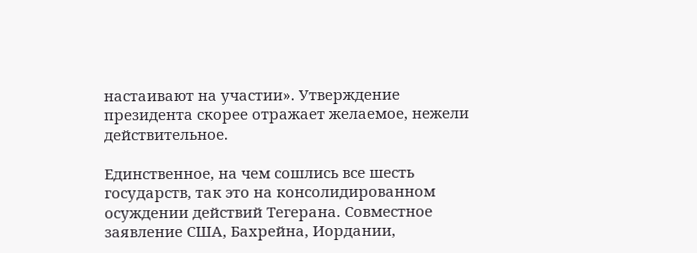настаивают на участии». Утверждение президента скорее отражает желаемое, нежели действительное.

Единственное, на чем сошлись все шесть государств, так это на консолидированном осуждении действий Тегерана. Совместное заявление США, Бахрейна, Иордании,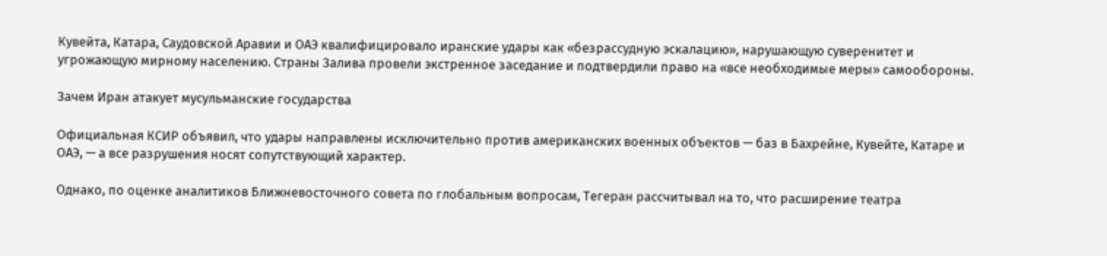Кувейта, Катара, Саудовской Аравии и ОАЭ квалифицировало иранские удары как «безрассудную эскалацию», нарушающую суверенитет и угрожающую мирному населению. Страны Залива провели экстренное заседание и подтвердили право на «все необходимые меры» самообороны.

Зачем Иран атакует мусульманские государства

Официальная КСИР объявил, что удары направлены исключительно против американских военных объектов — баз в Бахрейне, Кувейте, Катаре и ОАЭ, — а все разрушения носят сопутствующий характер.

Однако, по оценке аналитиков Ближневосточного совета по глобальным вопросам, Тегеран рассчитывал на то, что расширение театра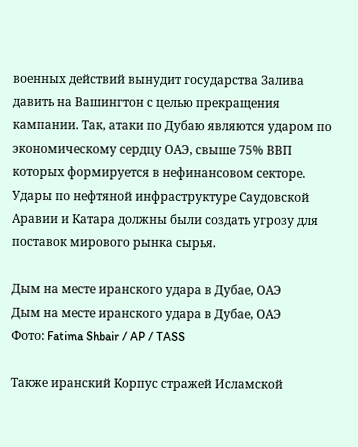военных действий вынудит государства Залива давить на Вашингтон с целью прекращения кампании. Так, атаки по Дубаю являются ударом по экономическому сердцу ОАЭ, свыше 75% ВВП которых формируется в нефинансовом секторе. Удары по нефтяной инфраструктуре Саудовской Аравии и Катара должны были создать угрозу для поставок мирового рынка сырья.

Дым на месте иранского удара в Дубае, ОАЭ
Дым на месте иранского удара в Дубае, ОАЭ
Фото: Fatima Shbair / AP / TASS

Также иранский Корпус стражей Исламской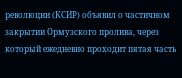революции (КСИР) объявил о частичном закрытии Ормузского пролива, через который ежедневно проходит пятая часть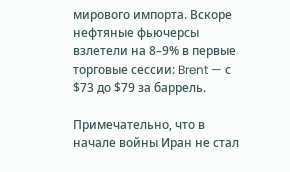мирового импорта. Вскоре нефтяные фьючерсы взлетели на 8–9% в первые торговые сессии: Brent — с $73 до $79 за баррель.

Примечательно, что в начале войны Иран не стал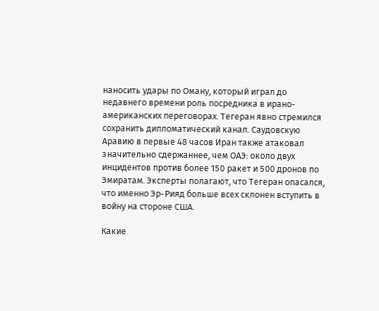наносить удары по Оману, который играл до недавнего времени роль посредника в ирано-американских переговорах. Тегеран явно стремился сохранить дипломатический канал. Саудовскую Аравию в первые 48 часов Иран также атаковал значительно сдержаннее, чем ОАЭ: около двух инцидентов против более 150 ракет и 500 дронов по Эмиратам. Эксперты полагают, что Тегеран опасался, что именно Эр-Рияд больше всех склонен вступить в войну на стороне США.

Какие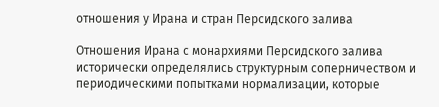отношения у Ирана и стран Персидского залива

Отношения Ирана с монархиями Персидского залива исторически определялись структурным соперничеством и периодическими попытками нормализации, которые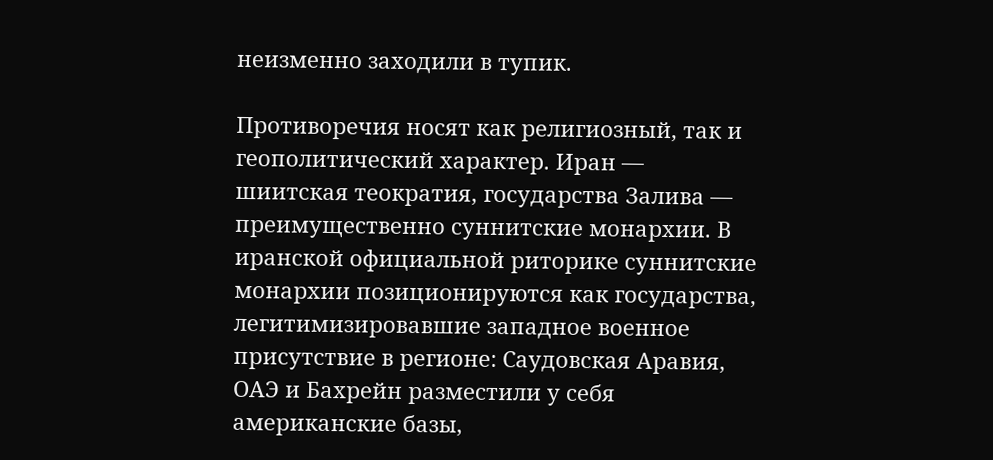неизменно заходили в тупик.

Противоречия носят как религиозный, так и геополитический характер. Иран — шиитская теократия, государства Залива — преимущественно суннитские монархии. В иранской официальной риторике суннитские монархии позиционируются как государства, легитимизировавшие западное военное присутствие в регионе: Саудовская Аравия, ОАЭ и Бахрейн разместили у себя американские базы,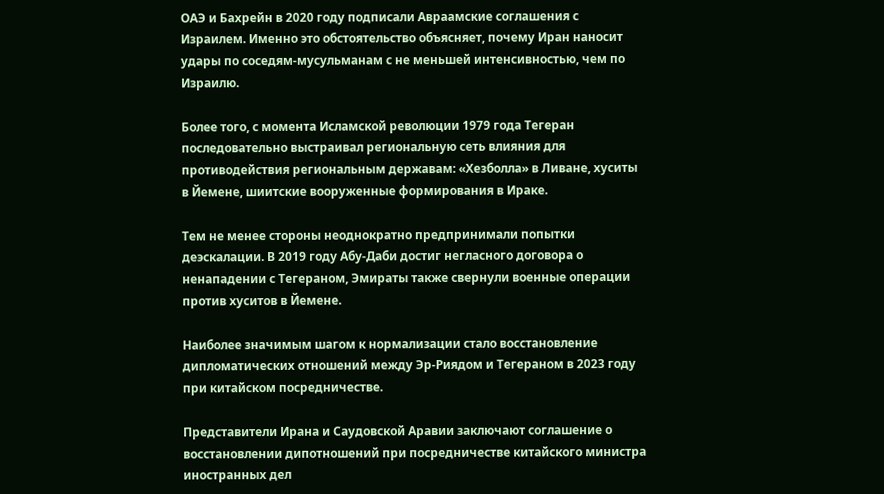ОАЭ и Бахрейн в 2020 году подписали Авраамские соглашения с Израилем. Именно это обстоятельство объясняет, почему Иран наносит удары по соседям-мусульманам с не меньшей интенсивностью, чем по Израилю.

Более того, с момента Исламской революции 1979 года Тегеран последовательно выстраивал региональную сеть влияния для противодействия региональным державам: «Хезболла» в Ливане, хуситы в Йемене, шиитские вооруженные формирования в Ираке.

Тем не менее стороны неоднократно предпринимали попытки деэскалации. В 2019 году Абу-Даби достиг негласного договора о ненападении с Тегераном, Эмираты также свернули военные операции против хуситов в Йемене.

Наиболее значимым шагом к нормализации стало восстановление дипломатических отношений между Эр-Риядом и Тегераном в 2023 году при китайском посредничестве.

Представители Ирана и Саудовской Аравии заключают соглашение о восстановлении дипотношений при посредничестве китайского министра иностранных дел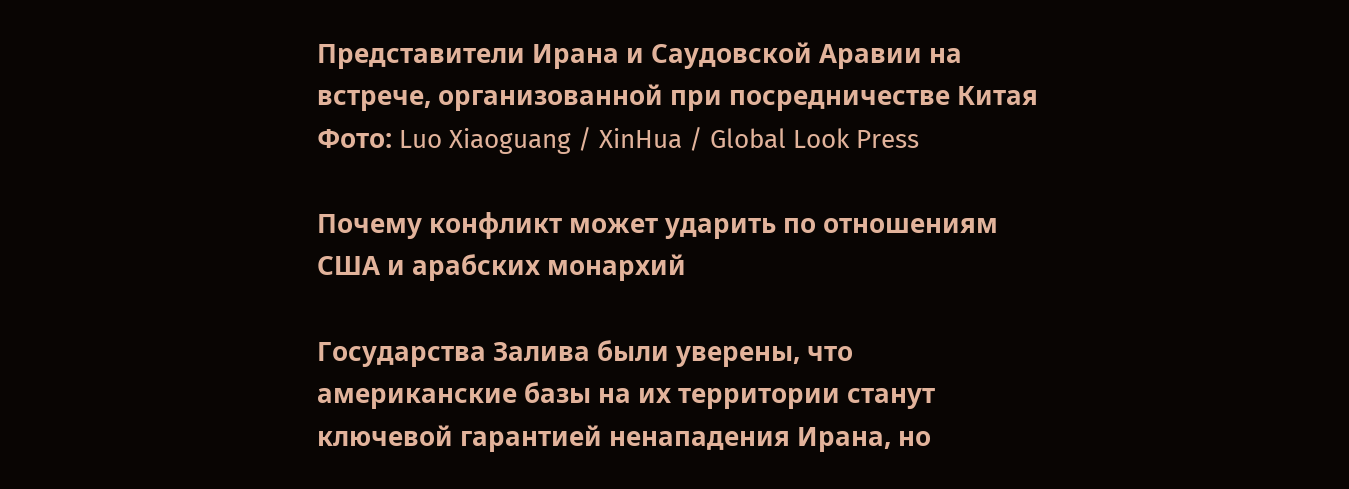Представители Ирана и Саудовской Аравии на встрече, организованной при посредничестве Китая
Фото: Luo Xiaoguang / XinHua / Global Look Press

Почему конфликт может ударить по отношениям США и арабских монархий

Государства Залива были уверены, что американские базы на их территории станут ключевой гарантией ненападения Ирана, но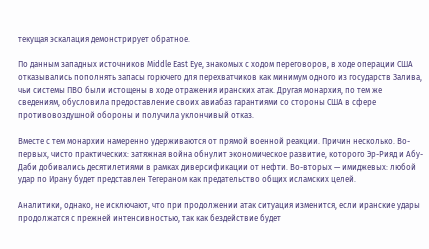текущая эскалация демонстрирует обратное.

По данным западных источников Middle East Eye, знакомых с ходом переговоров, в ходе операции США отказывались пополнять запасы горючего для перехватчиков как минимум одного из государств Залива, чьи системы ПВО были истощены в ходе отражения иранских атак. Другая монархия, по тем же сведениям, обусловила предоставление своих авиабаз гарантиями со стороны США в сфере противовоздушной обороны и получила уклончивый отказ.

Вместе с тем монархии намеренно удерживаются от прямой военной реакции. Причин несколько. Во-первых, чисто практических: затяжная война обнулит экономическое развитие, которого Эр-Рияд и Абу-Даби добивались десятилетиями в рамках диверсификации от нефти. Во-вторых — имиджевых: любой удар по Ирану будет представлен Тегераном как предательство общих исламских целей.

Аналитики, однако, не исключают, что при продолжении атак ситуация изменится, если иранские удары продолжатся с прежней интенсивностью, так как бездействие будет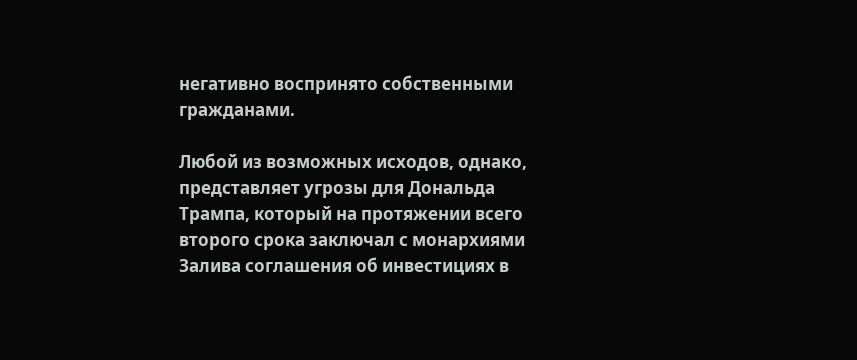негативно воспринято собственными гражданами.

Любой из возможных исходов, однако, представляет угрозы для Дональда Трампа, который на протяжении всего второго срока заключал с монархиями Залива соглашения об инвестициях в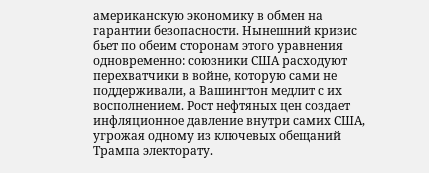американскую экономику в обмен на гарантии безопасности. Нынешний кризис бьет по обеим сторонам этого уравнения одновременно: союзники США расходуют перехватчики в войне, которую сами не поддерживали, а Вашингтон медлит с их восполнением. Рост нефтяных цен создает инфляционное давление внутри самих США, угрожая одному из ключевых обещаний Трампа электорату.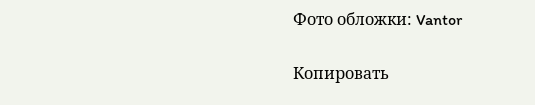Фото обложки: Vantor

Копировать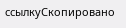ссылкуСкопировано